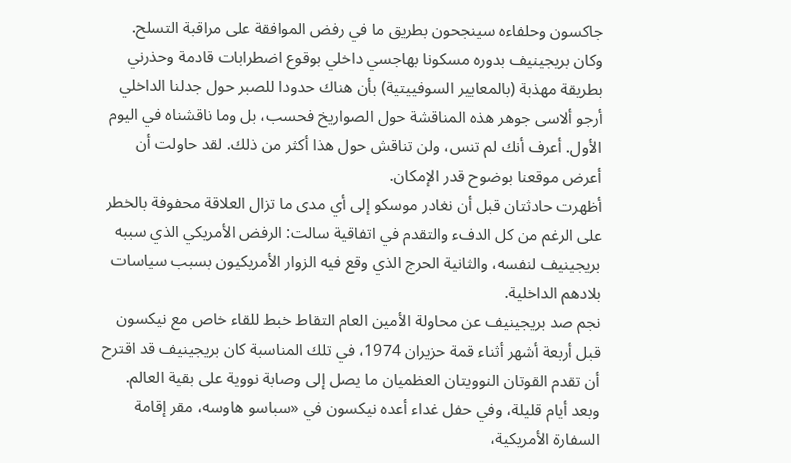جاكسون وحلفاءه سينجحون بطريق ما في رفض الموافقة على مراقبة التسلح. وكان بريجينيف بدوره مسكونا بهاجسي داخلي بوقوع اضطرابات قادمة وحذرني بطريقة مهذبة (بالمعايير السوفييتية) بأن هناك حدودا للصبر حول جدلنا الداخلي أرجو ألاسى جوهر هذه المناقشة حول الصواريخ فحسب، بل وما ناقشناه في اليوم الأول. أعرف أنك لم تنس، ولن تناقش حول هذا أكثر من ذلك. لقد حاولت أن أعرض موقعنا بوضوح قدر الإمكان.
أظهرت حادثتان قبل أن نغادر موسكو إلى أي مدى ما تزال العلاقة محفوفة بالخطر على الرغم من كل الدفء والتقدم في اتفاقية سالت: الرفض الأمريكي الذي سببه بريجينيف لنفسه، والثانية الحرج الذي وقع فيه الزوار الأمريكيون بسبب سياسات بلادهم الداخلية.
نجم صد بريجينيف عن محاولة الأمين العام التقاط خبط للقاء خاص مع نيکسون قبل أربعة أشهر أثناء قمة حزيران 1974، في تلك المناسبة كان بريجينيف قد اقترح أن تقدم القوتان النوويتان العظميان ما يصل إلى وصابة نووية على بقية العالم. وبعد أيام قليلة، وفي حفل غداء أعده نيکسون في «سباسو هاوسه، مقر إقامة السفارة الأمريكية،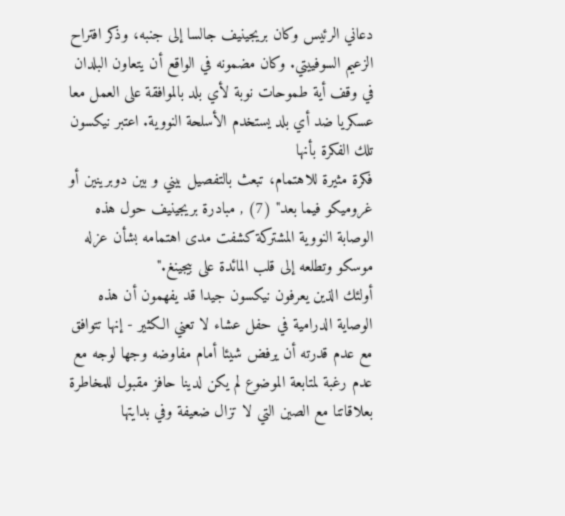دعاني الرئيس وكان بريجينيف جالسا إلى جنبه، وذكر افتراح الزعيم السوفييتي. وكان مضمونه في الواقع أن يتعاون البلدان في وقف أية طموحات نوبة لأي بلد بالموافقة على العمل معا عسكريا ضد أي بلد يستخدم الأسلحة النووية. اعتبر نيکسون تلك الفكرة بأنها
فكرة مثيرة للاهتمام، تبعث بالتفصيل بيني و بين دوبرينين أو غروميكو فيما بعد" (7) , مبادرة بريجينيف حول هذه الوصابة النووية المشتركة كشفت مدى اهتمامه بشأن عزله موسكو وتطلعه إلى قلب المائدة على بيجينغ."
أولئك الذين يعرفون نيکسون جيدا قد يفهمون أن هذه الوصاية الدرامية في حفل عشاء لا تعني الكثير - إنها تتوافق مع عدم قدرته أن يرفض شيئا أمام مفاوضه وجها لوجه مع عدم رغبة لمتابعة الموضوع لم يكن لدينا حافز مقبول للمخاطرة بعلاقاتنا مع الصين التي لا تزال ضعيفة وفي بدايتها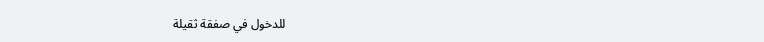للدخول في صفقة ثقيلة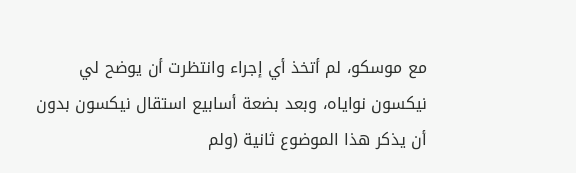مع موسكو، لم أتخذ أي إجراء وانتظرت أن يوضح لي نيکسون نواياه، وبعد بضعة أسابيع استقال نيکسون بدون أن يذكر هذا الموضوع ثانية (ولم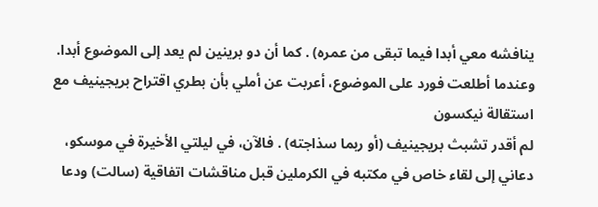ينافشه معي أبدا فيما تبقى من عمره) . كما أن دو برينين لم يعد إلى الموضوع أبدا. وعندما أطلعت فورد على الموضوع، أعربت عن أملي بأن بطري اقتراح بريجينيف مع استقالة نيکسون
لم أقدر تشبث بريجينيف (أو ربما سذاجته) . فالآن، في ليلتي الأخيرة في موسكو، دعاني إلى لقاء خاص في مكتبه في الكرملين قبل مناقشات اتفاقية (سالت) ودعا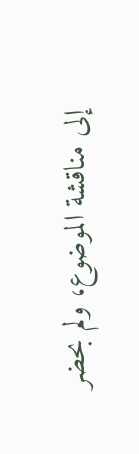إلى مناقشة الموضوع، ولم بحضر